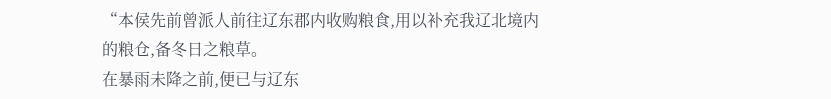“本侯先前曾派人前往辽东郡内收购粮食,用以补充我辽北境内的粮仓,备冬日之粮草。
在暴雨未降之前,便已与辽东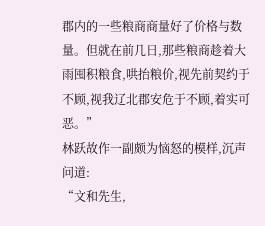郡内的一些粮商商量好了价格与数量。但就在前几日,那些粮商趁着大雨囤积粮食,哄抬粮价,视先前契约于不顾,视我辽北郡安危于不顾,着实可恶。”
林跃故作一副颇为恼怒的模样,沉声问道:
“文和先生,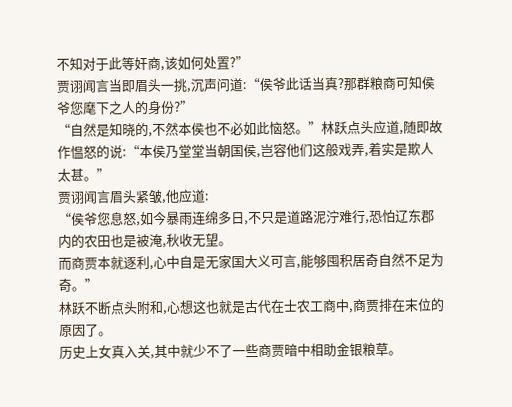不知对于此等奸商,该如何处置?”
贾诩闻言当即眉头一挑,沉声问道:“侯爷此话当真?那群粮商可知侯爷您麾下之人的身份?”
“自然是知晓的,不然本侯也不必如此恼怒。”林跃点头应道,随即故作愠怒的说:“本侯乃堂堂当朝国侯,岂容他们这般戏弄,着实是欺人太甚。”
贾诩闻言眉头紧皱,他应道:
“侯爷您息怒,如今暴雨连绵多日,不只是道路泥泞难行,恐怕辽东郡内的农田也是被淹,秋收无望。
而商贾本就逐利,心中自是无家国大义可言,能够囤积居奇自然不足为奇。”
林跃不断点头附和,心想这也就是古代在士农工商中,商贾排在末位的原因了。
历史上女真入关,其中就少不了一些商贾暗中相助金银粮草。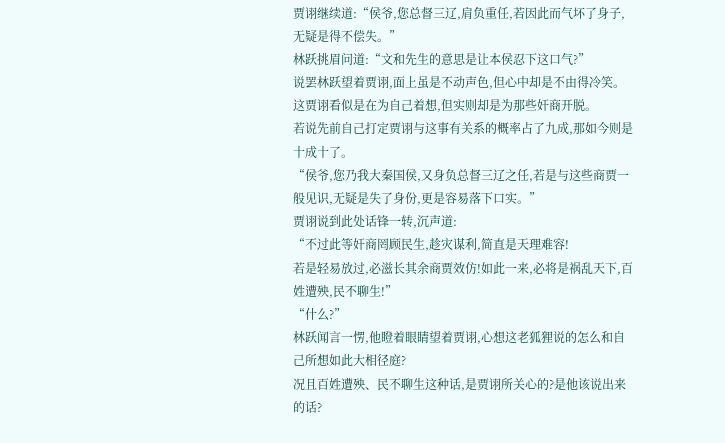贾诩继续道:“侯爷,您总督三辽,肩负重任,若因此而气坏了身子,无疑是得不偿失。”
林跃挑眉问道:“文和先生的意思是让本侯忍下这口气?”
说罢林跃望着贾诩,面上虽是不动声色,但心中却是不由得冷笑。
这贾诩看似是在为自己着想,但实则却是为那些奸商开脱。
若说先前自己打定贾诩与这事有关系的概率占了九成,那如今则是十成十了。
“侯爷,您乃我大秦国侯,又身负总督三辽之任,若是与这些商贾一般见识,无疑是失了身份,更是容易落下口实。”
贾诩说到此处话锋一转,沉声道:
“不过此等奸商罔顾民生,趁灾谋利,简直是天理难容!
若是轻易放过,必滋长其余商贾效仿!如此一来,必将是祸乱天下,百姓遭殃,民不聊生!”
“什么?”
林跃闻言一愣,他瞪着眼睛望着贾诩,心想这老狐狸说的怎么和自己所想如此大相径庭?
况且百姓遭殃、民不聊生这种话,是贾诩所关心的?是他该说出来的话?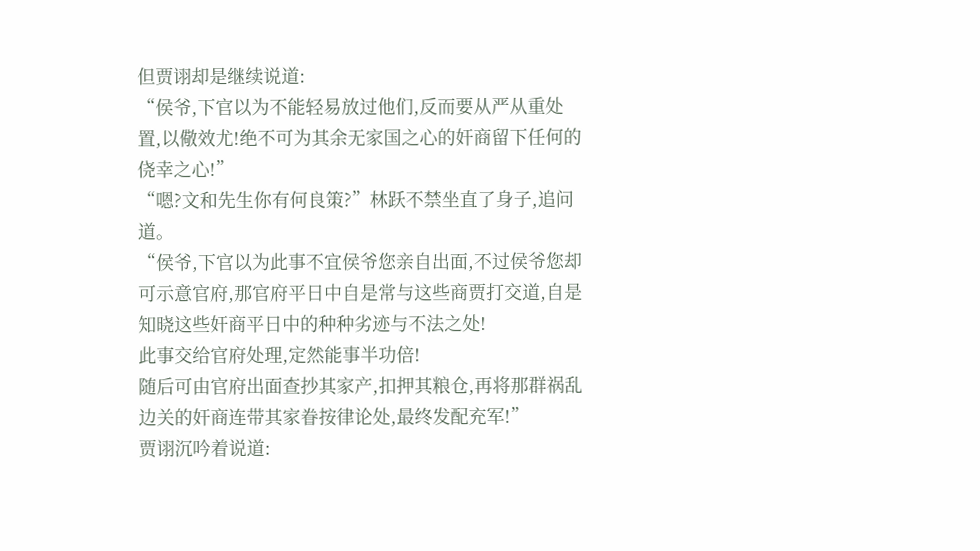但贾诩却是继续说道:
“侯爷,下官以为不能轻易放过他们,反而要从严从重处置,以儆效尤!绝不可为其余无家国之心的奸商留下任何的侥幸之心!”
“嗯?文和先生你有何良策?”林跃不禁坐直了身子,追问道。
“侯爷,下官以为此事不宜侯爷您亲自出面,不过侯爷您却可示意官府,那官府平日中自是常与这些商贾打交道,自是知晓这些奸商平日中的种种劣迹与不法之处!
此事交给官府处理,定然能事半功倍!
随后可由官府出面查抄其家产,扣押其粮仓,再将那群祸乱边关的奸商连带其家眷按律论处,最终发配充军!”
贾诩沉吟着说道: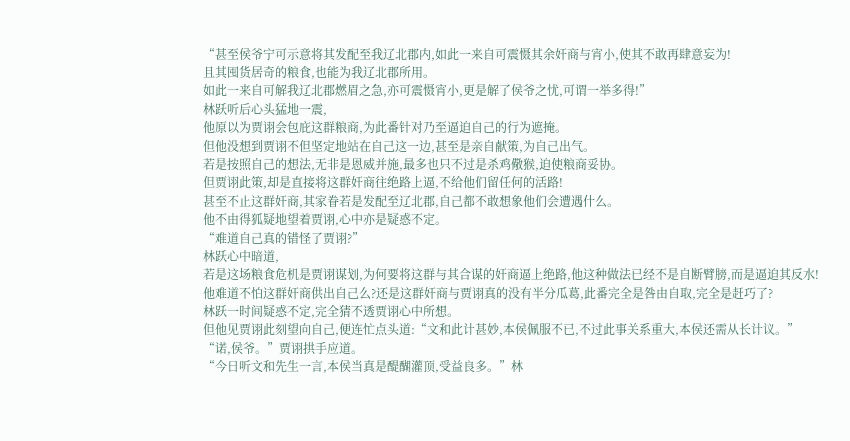“甚至侯爷宁可示意将其发配至我辽北郡内,如此一来自可震慑其余奸商与宵小,使其不敢再肆意妄为!
且其囤货居奇的粮食,也能为我辽北郡所用。
如此一来自可解我辽北郡燃眉之急,亦可震慑宵小,更是解了侯爷之忧,可谓一举多得!”
林跃听后心头猛地一震,
他原以为贾诩会包庇这群粮商,为此番针对乃至逼迫自己的行为遮掩。
但他没想到贾诩不但坚定地站在自己这一边,甚至是亲自献策,为自己出气。
若是按照自己的想法,无非是恩威并施,最多也只不过是杀鸡儆猴,迫使粮商妥协。
但贾诩此策,却是直接将这群奸商往绝路上逼,不给他们留任何的活路!
甚至不止这群奸商,其家眷若是发配至辽北郡,自己都不敢想象他们会遭遇什么。
他不由得狐疑地望着贾诩,心中亦是疑惑不定。
“难道自己真的错怪了贾诩?”
林跃心中暗道,
若是这场粮食危机是贾诩谋划,为何要将这群与其合谋的奸商逼上绝路,他这种做法已经不是自断臂膀,而是逼迫其反水!
他难道不怕这群奸商供出自己么?还是这群奸商与贾诩真的没有半分瓜葛,此番完全是咎由自取,完全是赶巧了?
林跃一时间疑惑不定,完全猜不透贾诩心中所想。
但他见贾诩此刻望向自己,便连忙点头道:“文和此计甚妙,本侯佩服不已,不过此事关系重大,本侯还需从长计议。”
“诺,侯爷。”贾诩拱手应道。
“今日听文和先生一言,本侯当真是醍醐灌顶,受益良多。”林